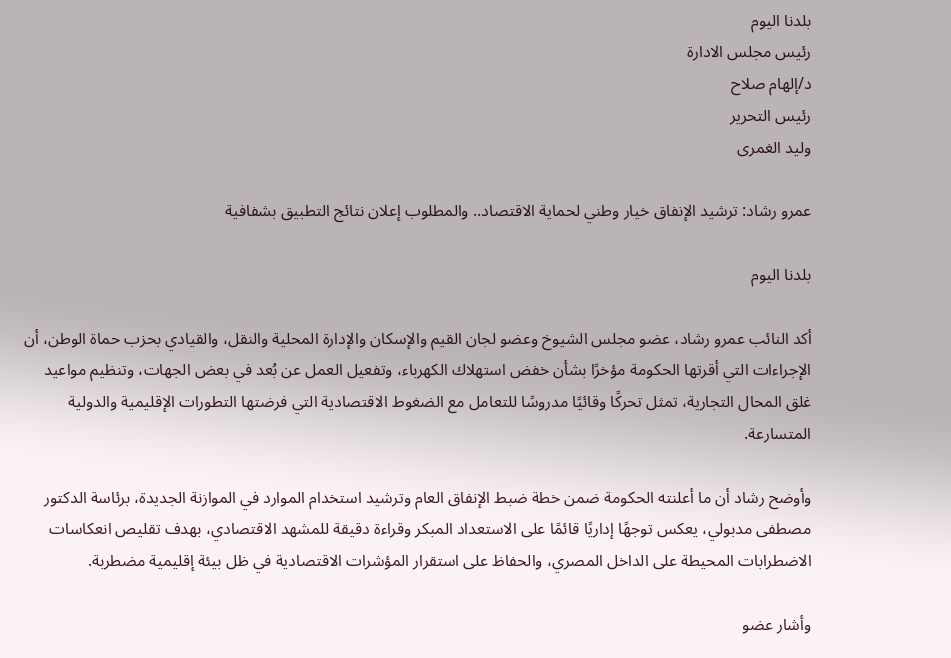بلدنا اليوم
رئيس مجلس الادارة
د/إلهام صلاح
رئيس التحرير
وليد الغمرى

عمرو رشاد: ترشيد الإنفاق خيار وطني لحماية الاقتصاد.. والمطلوب إعلان نتائج التطبيق بشفافية

بلدنا اليوم

أكد النائب عمرو رشاد، عضو مجلس الشيوخ وعضو لجان القيم والإسكان والإدارة المحلية والنقل، والقيادي بحزب حماة الوطن، أن الإجراءات التي أقرتها الحكومة مؤخرًا بشأن خفض استهلاك الكهرباء، وتفعيل العمل عن بُعد في بعض الجهات، وتنظيم مواعيد غلق المحال التجارية، تمثل تحركًا وقائيًا مدروسًا للتعامل مع الضغوط الاقتصادية التي فرضتها التطورات الإقليمية والدولية المتسارعة.

وأوضح رشاد أن ما أعلنته الحكومة ضمن خطة ضبط الإنفاق العام وترشيد استخدام الموارد في الموازنة الجديدة، برئاسة الدكتور مصطفى مدبولي، يعكس توجهًا إداريًا قائمًا على الاستعداد المبكر وقراءة دقيقة للمشهد الاقتصادي، بهدف تقليص انعكاسات الاضطرابات المحيطة على الداخل المصري، والحفاظ على استقرار المؤشرات الاقتصادية في ظل بيئة إقليمية مضطربة.

وأشار عضو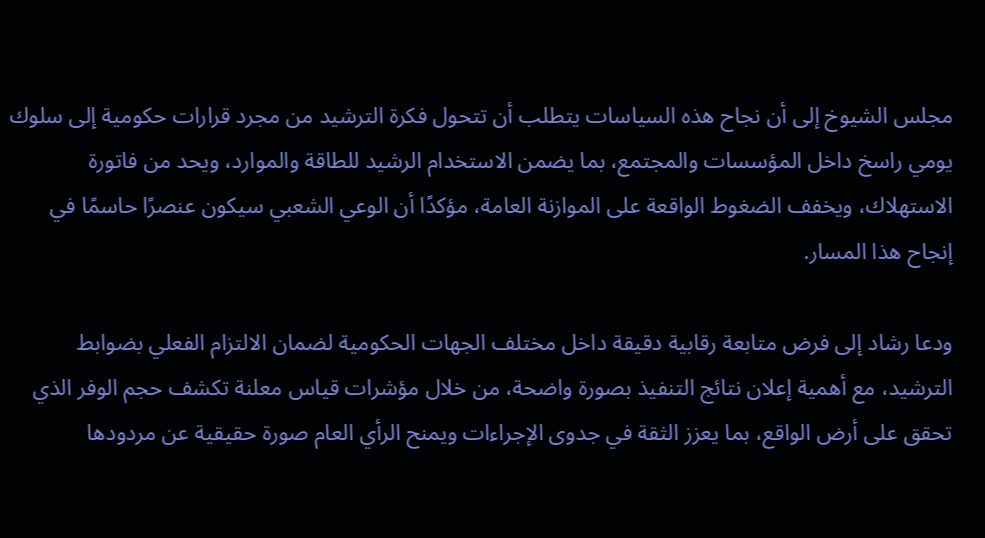مجلس الشيوخ إلى أن نجاح هذه السياسات يتطلب أن تتحول فكرة الترشيد من مجرد قرارات حكومية إلى سلوك يومي راسخ داخل المؤسسات والمجتمع، بما يضمن الاستخدام الرشيد للطاقة والموارد، ويحد من فاتورة الاستهلاك، ويخفف الضغوط الواقعة على الموازنة العامة، مؤكدًا أن الوعي الشعبي سيكون عنصرًا حاسمًا في إنجاح هذا المسار.

ودعا رشاد إلى فرض متابعة رقابية دقيقة داخل مختلف الجهات الحكومية لضمان الالتزام الفعلي بضوابط الترشيد، مع أهمية إعلان نتائج التنفيذ بصورة واضحة، من خلال مؤشرات قياس معلنة تكشف حجم الوفر الذي تحقق على أرض الواقع، بما يعزز الثقة في جدوى الإجراءات ويمنح الرأي العام صورة حقيقية عن مردودها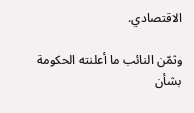الاقتصادي.

وثمّن النائب ما أعلنته الحكومة بشأن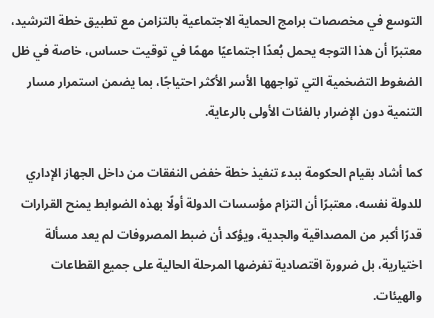التوسع في مخصصات برامج الحماية الاجتماعية بالتزامن مع تطبيق خطة الترشيد، معتبرًا أن هذا التوجه يحمل بُعدًا اجتماعيًا مهمًا في توقيت حساس، خاصة في ظل الضغوط التضخمية التي تواجهها الأسر الأكثر احتياجًا، بما يضمن استمرار مسار التنمية دون الإضرار بالفئات الأولى بالرعاية.

كما أشاد بقيام الحكومة ببدء تنفيذ خطة خفض النفقات من داخل الجهاز الإداري للدولة نفسه، معتبرًا أن التزام مؤسسات الدولة أولًا بهذه الضوابط يمنح القرارات قدرًا أكبر من المصداقية والجدية، ويؤكد أن ضبط المصروفات لم يعد مسألة اختيارية، بل ضرورة اقتصادية تفرضها المرحلة الحالية على جميع القطاعات والهيئات.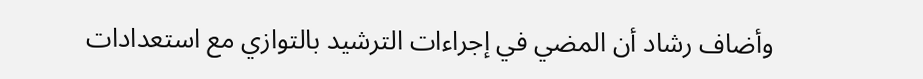وأضاف رشاد أن المضي في إجراءات الترشيد بالتوازي مع استعدادات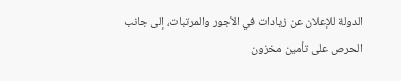الدولة للإعلان عن زيادات في الأجور والمرتبات، إلى جانب الحرص على تأمين مخزون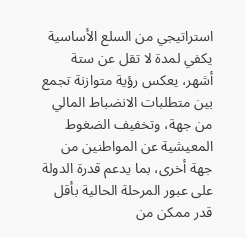استراتيجي من السلع الأساسية يكفي لمدة لا تقل عن ستة أشهر، يعكس رؤية متوازنة تجمع بين متطلبات الانضباط المالي من جهة، وتخفيف الضغوط المعيشية عن المواطنين من جهة أخرى، بما يدعم قدرة الدولة على عبور المرحلة الحالية بأقل قدر ممكن من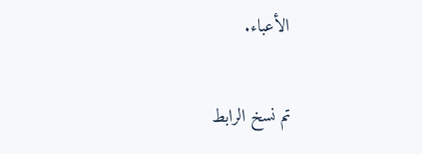الأعباء.

تم نسخ الرابط